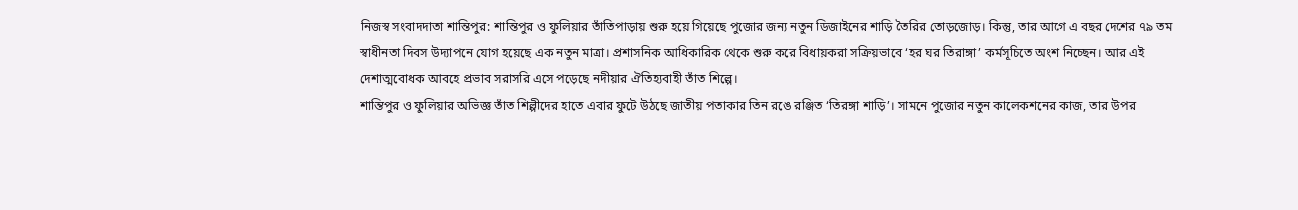নিজস্ব সংবাদদাতা শান্তিপুর: শান্তিপুর ও ফুলিয়ার তাঁতিপাড়ায় শুরু হয়ে গিয়েছে পুজোর জন্য নতুন ডিজাইনের শাড়ি তৈরির তোড়জোড়। কিন্তু, তার আগে এ বছর দেশের ৭৯ তম স্বাধীনতা দিবস উদ্যাপনে যোগ হয়েছে এক নতুন মাত্রা। প্রশাসনিক আধিকারিক থেকে শুরু করে বিধায়করা সক্রিয়ভাবে ‘হর ঘর তিরাঙ্গা’ কর্মসূচিতে অংশ নিচ্ছেন। আর এই দেশাত্মবোধক আবহে প্রভাব সরাসরি এসে পড়েছে নদীয়ার ঐতিহ্যবাহী তাঁত শিল্পে।
শান্তিপুর ও ফুলিয়ার অভিজ্ঞ তাঁত শিল্পীদের হাতে এবার ফুটে উঠছে জাতীয় পতাকার তিন রঙে রঞ্জিত ‘তিরঙ্গা শাড়ি’। সামনে পুজোর নতুন কালেকশনের কাজ, তার উপর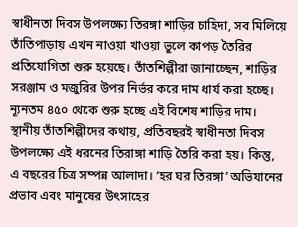স্বাধীনতা দিবস উপলক্ষ্যে তিরঙ্গা শাড়ির চাহিদা, সব মিলিয়ে তাঁতিপাড়ায় এখন নাওয়া খাওয়া ভুলে কাপড় তৈরির প্রতিযোগিতা শুরু হয়েছে। তাঁতশিল্পীরা জানাচ্ছেন, শাড়ির সরঞ্জাম ও মজুরির উপর নির্ভর করে দাম ধার্য করা হচ্ছে। ন্যূনতম ৪৫০ থেকে শুরু হচ্ছে এই বিশেষ শাড়ির দাম।
স্থানীয় তাঁতশিল্পীদের কথায়, প্রতিবছরই স্বাধীনতা দিবস উপলক্ষ্যে এই ধরনের তিরাঙ্গা শাড়ি তৈরি করা হয়। কিন্তু, এ বছরের চিত্র সম্পন্ন আলাদা। ‘হর ঘর তিরঙ্গা’ অভিযানের প্রভাব এবং মানুষের উৎসাহের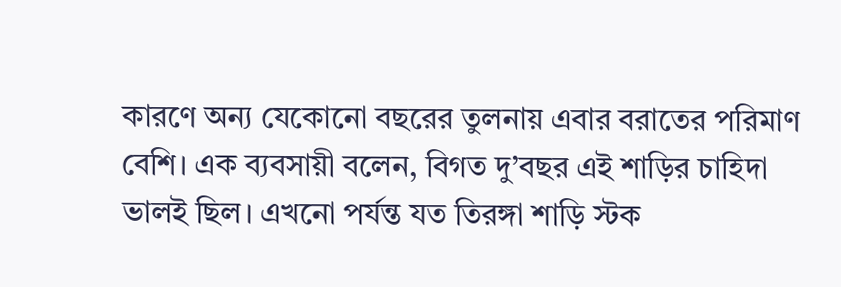কারণে অন্য যেকোনো বছরের তুলনায় এবার বরাতের পরিমাণ বেশি। এক ব্যবসায়ী বলেন, বিগত দু’বছর এই শাড়ির চাহিদা ভালই ছিল। এখনো পর্যন্ত যত তিরঙ্গা শাড়ি স্টক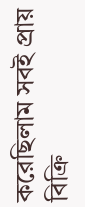করেছিলাম সবই প্রায় বিক্রি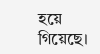হয়ে গিয়েছে।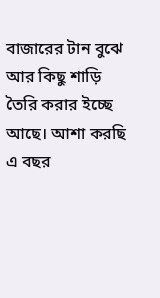বাজারের টান বুঝে আর কিছু শাড়ি তৈরি করার ইচ্ছে আছে। আশা করছি এ বছর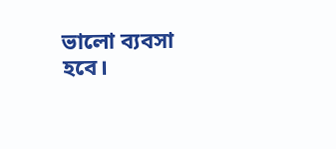ভালো ব্যবসা হবে।